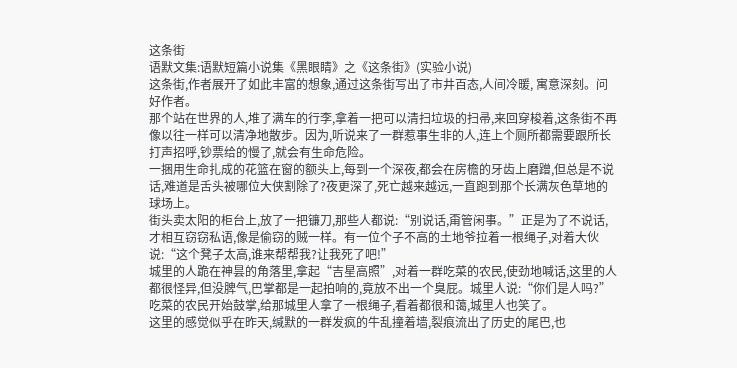这条街
语默文集:语默短篇小说集《黑眼睛》之《这条街》(实验小说)
这条街,作者展开了如此丰富的想象,通过这条街写出了市井百态,人间冷暖, 寓意深刻。问好作者。
那个站在世界的人,堆了满车的行李,拿着一把可以清扫垃圾的扫帚,来回穿梭着,这条街不再像以往一样可以清净地散步。因为,听说来了一群惹事生非的人,连上个厕所都需要跟所长打声招呼,钞票给的慢了,就会有生命危险。
一捆用生命扎成的花篮在窗的额头上,每到一个深夜,都会在房檐的牙齿上磨蹭,但总是不说话,难道是舌头被哪位大侠割除了?夜更深了,死亡越来越远,一直跑到那个长满灰色草地的球场上。
街头卖太阳的柜台上,放了一把镰刀,那些人都说:“别说话,甭管闲事。”正是为了不说话,才相互窃窃私语,像是偷窃的贼一样。有一位个子不高的土地爷拉着一根绳子,对着大伙说:“这个凳子太高,谁来帮帮我?让我死了吧!”
城里的人跪在神昙的角落里,拿起“吉星高照”,对着一群吃菜的农民,使劲地喊话,这里的人都很怪异,但没脾气,巴掌都是一起拍响的,竟放不出一个臭屁。城里人说:“你们是人吗?”吃菜的农民开始鼓掌,给那城里人拿了一根绳子,看着都很和蔼,城里人也笑了。
这里的感觉似乎在昨天,缄默的一群发疯的牛乱撞着墙,裂痕流出了历史的尾巴,也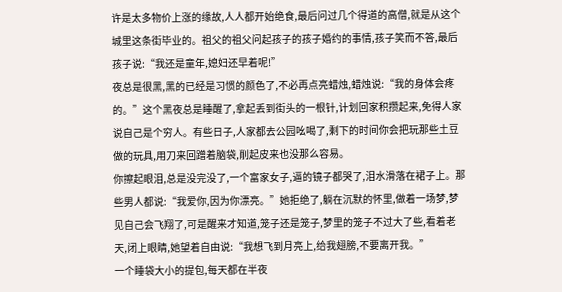许是太多物价上涨的缘故,人人都开始绝食,最后问过几个得道的高僧,就是从这个城里这条街毕业的。祖父的祖父问起孩子的孩子婚约的事情,孩子笑而不答,最后孩子说:“我还是童年,媳妇还早着呢!”
夜总是很黑,黑的已经是习惯的颜色了,不必再点亮蜡烛,蜡烛说:“我的身体会疼的。”这个黑夜总是睡醒了,拿起丢到街头的一根针,计划回家积攒起来,免得人家说自己是个穷人。有些日子,人家都去公园吆喝了,剩下的时间你会把玩那些土豆做的玩具,用刀来回蹭着脑袋,削起皮来也没那么容易。
你擦起眼泪,总是没完没了,一个富家女子,逼的镜子都哭了,泪水滑落在裙子上。那些男人都说:“我爱你,因为你漂亮。”她拒绝了,躺在沉默的怀里,做着一场梦,梦见自己会飞翔了,可是醒来才知道,笼子还是笼子,梦里的笼子不过大了些,看着老天,闭上眼睛,她望着自由说:“我想飞到月亮上,给我翅膀,不要离开我。”
一个睡袋大小的提包,每天都在半夜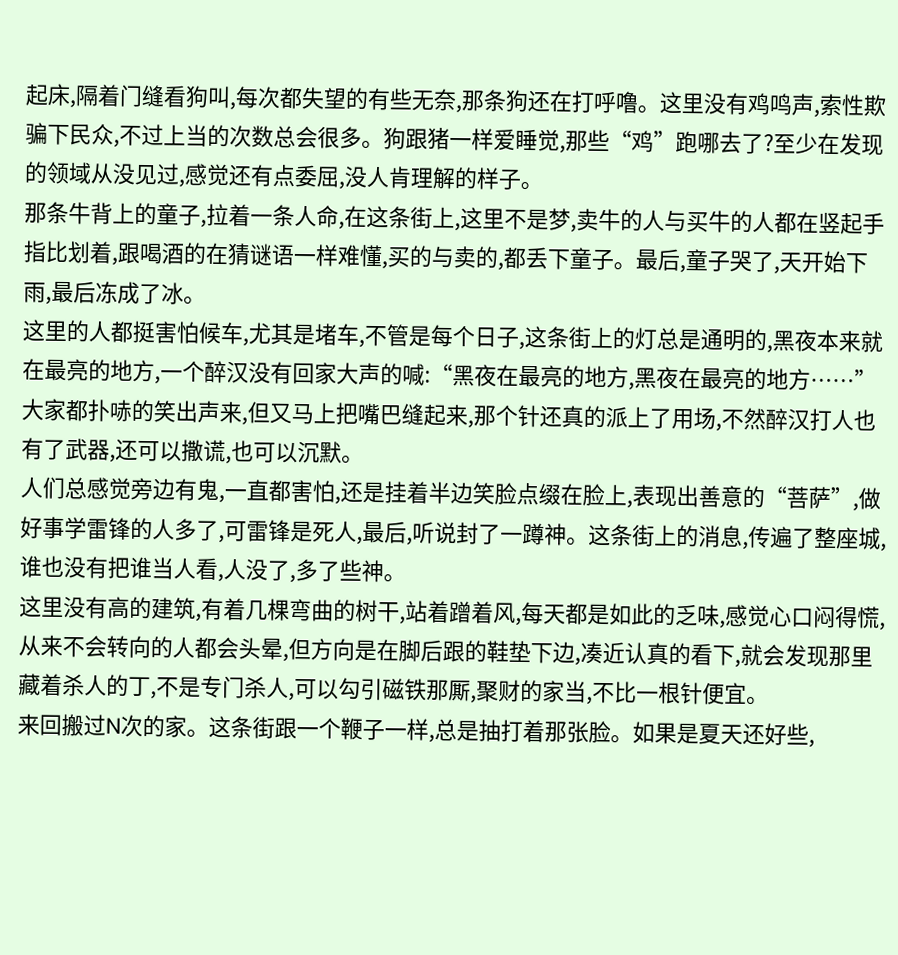起床,隔着门缝看狗叫,每次都失望的有些无奈,那条狗还在打呼噜。这里没有鸡鸣声,索性欺骗下民众,不过上当的次数总会很多。狗跟猪一样爱睡觉,那些“鸡”跑哪去了?至少在发现的领域从没见过,感觉还有点委屈,没人肯理解的样子。
那条牛背上的童子,拉着一条人命,在这条街上,这里不是梦,卖牛的人与买牛的人都在竖起手指比划着,跟喝酒的在猜谜语一样难懂,买的与卖的,都丢下童子。最后,童子哭了,天开始下雨,最后冻成了冰。
这里的人都挺害怕候车,尤其是堵车,不管是每个日子,这条街上的灯总是通明的,黑夜本来就在最亮的地方,一个醉汉没有回家大声的喊:“黑夜在最亮的地方,黑夜在最亮的地方……”大家都扑哧的笑出声来,但又马上把嘴巴缝起来,那个针还真的派上了用场,不然醉汉打人也有了武器,还可以撒谎,也可以沉默。
人们总感觉旁边有鬼,一直都害怕,还是挂着半边笑脸点缀在脸上,表现出善意的“菩萨”,做好事学雷锋的人多了,可雷锋是死人,最后,听说封了一蹲神。这条街上的消息,传遍了整座城,谁也没有把谁当人看,人没了,多了些神。
这里没有高的建筑,有着几棵弯曲的树干,站着蹭着风,每天都是如此的乏味,感觉心口闷得慌,从来不会转向的人都会头晕,但方向是在脚后跟的鞋垫下边,凑近认真的看下,就会发现那里藏着杀人的丁,不是专门杀人,可以勾引磁铁那厮,聚财的家当,不比一根针便宜。
来回搬过N次的家。这条街跟一个鞭子一样,总是抽打着那张脸。如果是夏天还好些,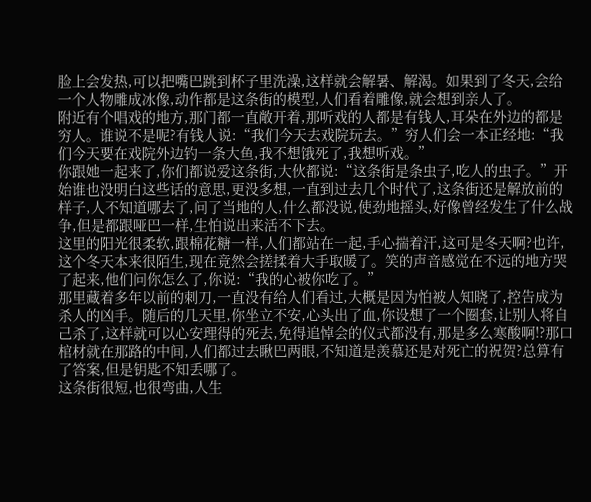脸上会发热,可以把嘴巴跳到杯子里洗澡,这样就会解暑、解渴。如果到了冬天,会给一个人物雕成冰像,动作都是这条街的模型,人们看着雕像,就会想到亲人了。
附近有个唱戏的地方,那门都一直敞开着,那听戏的人都是有钱人,耳朵在外边的都是穷人。谁说不是呢?有钱人说:“我们今天去戏院玩去。”穷人们会一本正经地:“我们今天要在戏院外边钓一条大鱼,我不想饿死了,我想听戏。”
你跟她一起来了,你们都说爱这条街,大伙都说:“这条街是条虫子,吃人的虫子。”开始谁也没明白这些话的意思,更没多想,一直到过去几个时代了,这条街还是解放前的样子,人不知道哪去了,问了当地的人,什么都没说,使劲地摇头,好像曾经发生了什么战争,但是都跟哑巴一样,生怕说出来活不下去。
这里的阳光很柔软,跟棉花糖一样,人们都站在一起,手心揣着汗,这可是冬天啊?也许,这个冬天本来很陌生,现在竟然会搓揉着大手取暖了。笑的声音感觉在不远的地方哭了起来,他们问你怎么了,你说:“我的心被你吃了。”
那里藏着多年以前的刺刀,一直没有给人们看过,大概是因为怕被人知晓了,控告成为杀人的凶手。随后的几天里,你坐立不安,心头出了血,你设想了一个圈套,让别人将自己杀了,这样就可以心安理得的死去,免得追悼会的仪式都没有,那是多么寒酸啊!?那口棺材就在那路的中间,人们都过去瞅巴两眼,不知道是羡慕还是对死亡的祝贺?总算有了答案,但是钥匙不知丢哪了。
这条街很短,也很弯曲,人生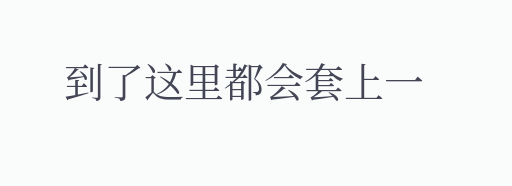到了这里都会套上一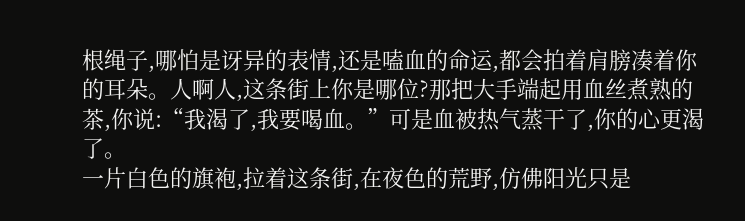根绳子,哪怕是讶异的表情,还是嗑血的命运,都会拍着肩膀凑着你的耳朵。人啊人,这条街上你是哪位?那把大手端起用血丝煮熟的茶,你说:“我渴了,我要喝血。”可是血被热气蒸干了,你的心更渴了。
一片白色的旗袍,拉着这条街,在夜色的荒野,仿佛阳光只是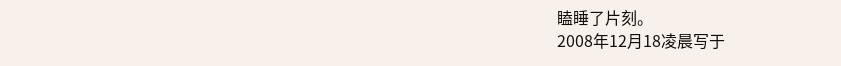瞌睡了片刻。
2008年12月18凌晨写于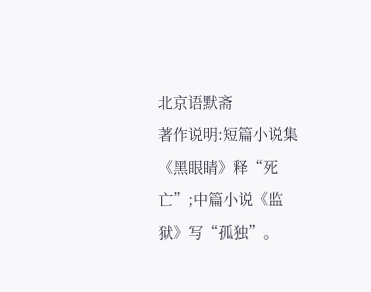北京语默斋
著作说明:短篇小说集《黑眼睛》释“死亡”;中篇小说《监狱》写“孤独”。